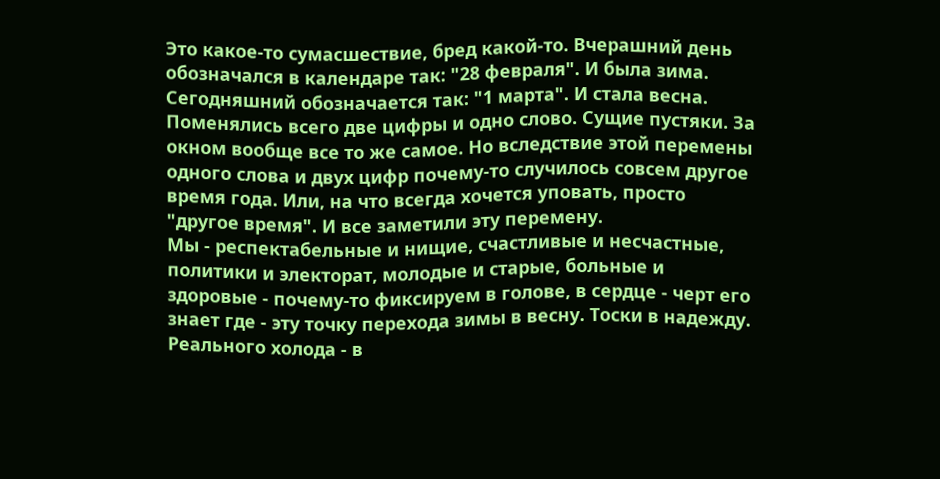Это какое-то сумасшествие, бред какой-то. Вчерашний день обозначался в календаре так: "28 февраля". И была зима. Сегодняшний обозначается так: "1 марта". И стала весна. Поменялись всего две цифры и одно слово. Сущие пустяки. За окном вообще все то же самое. Но вследствие этой перемены одного слова и двух цифр почему-то случилось совсем другое время года. Или, на что всегда хочется уповать, просто "другое время". И все заметили эту перемену.
Мы - респектабельные и нищие, счастливые и несчастные, политики и электорат, молодые и старые, больные и здоровые - почему-то фиксируем в голове, в сердце - черт его знает где - эту точку перехода зимы в весну. Тоски в надежду. Реального холода - в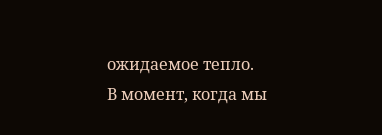ожидаемое тепло.
В момент, когда мы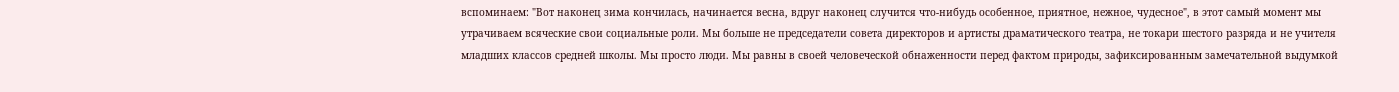вспоминаем: "Вот наконец зима кончилась, начинается весна, вдруг наконец случится что-нибудь особенное, приятное, нежное, чудесное", в этот самый момент мы утрачиваем всяческие свои социальные роли. Мы больше не председатели совета директоров и артисты драматического театра, не токари шестого разряда и не учителя младших классов средней школы. Мы просто люди. Мы равны в своей человеческой обнаженности перед фактом природы, зафиксированным замечательной выдумкой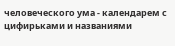человеческого ума - календарем с цифирьками и названиями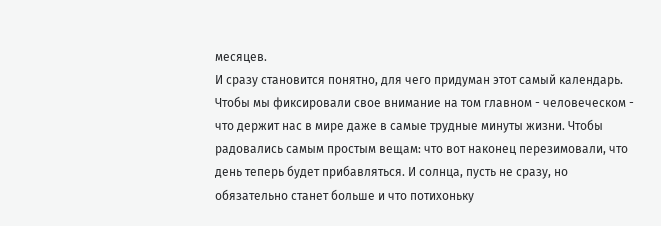месяцев.
И сразу становится понятно, для чего придуман этот самый календарь. Чтобы мы фиксировали свое внимание на том главном - человеческом - что держит нас в мире даже в самые трудные минуты жизни. Чтобы радовались самым простым вещам: что вот наконец перезимовали, что день теперь будет прибавляться. И солнца, пусть не сразу, но обязательно станет больше и что потихоньку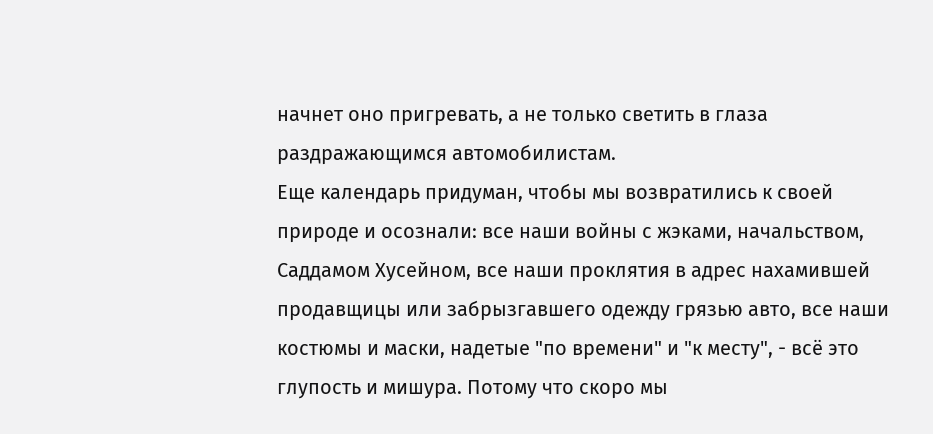начнет оно пригревать, а не только светить в глаза раздражающимся автомобилистам.
Еще календарь придуман, чтобы мы возвратились к своей природе и осознали: все наши войны с жэками, начальством, Саддамом Хусейном, все наши проклятия в адрес нахамившей продавщицы или забрызгавшего одежду грязью авто, все наши костюмы и маски, надетые "по времени" и "к месту", - всё это глупость и мишура. Потому что скоро мы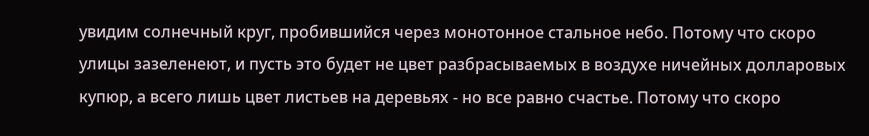увидим солнечный круг, пробившийся через монотонное стальное небо. Потому что скоро улицы зазеленеют, и пусть это будет не цвет разбрасываемых в воздухе ничейных долларовых купюр, а всего лишь цвет листьев на деревьях - но все равно счастье. Потому что скоро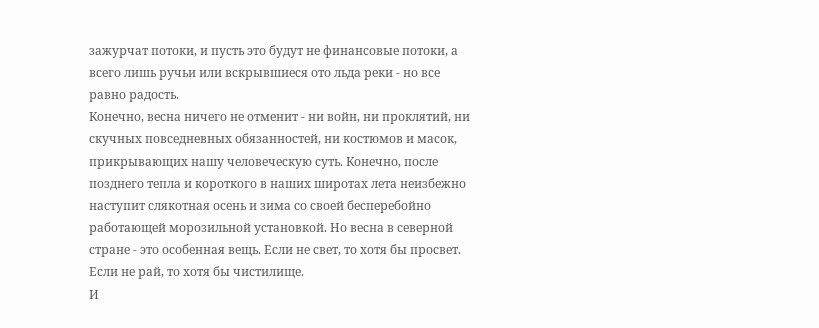зажурчат потоки, и пусть это будут не финансовые потоки, а всего лишь ручьи или вскрывшиеся ото льда реки - но все равно радость.
Конечно, весна ничего не отменит - ни войн, ни проклятий, ни скучных повседневных обязанностей, ни костюмов и масок, прикрывающих нашу человеческую суть. Конечно, после позднего тепла и короткого в наших широтах лета неизбежно наступит слякотная осень и зима со своей бесперебойно работающей морозильной установкой. Но весна в северной стране - это особенная вещь. Если не свет, то хотя бы просвет. Если не рай, то хотя бы чистилище.
И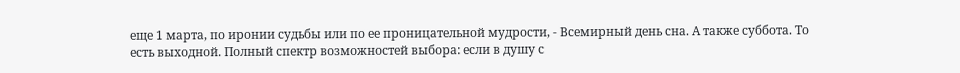еще 1 марта, по иронии судьбы или по ее проницательной мудрости, - Всемирный день сна. А также суббота. То есть выходной. Полный спектр возможностей выбора: если в душу с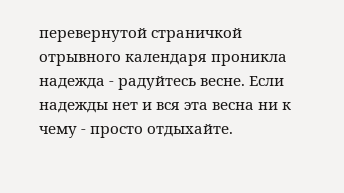перевернутой страничкой отрывного календаря проникла надежда - радуйтесь весне. Если надежды нет и вся эта весна ни к чему - просто отдыхайте.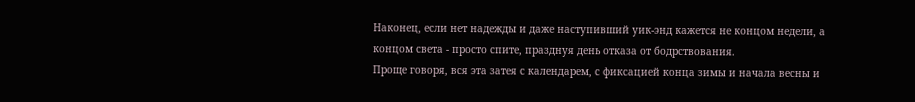Наконец, если нет надежды и даже наступивший уик-энд кажется не концом недели, а концом света - просто спите, празднуя день отказа от бодрствования.
Проще говоря, вся эта затея с календарем, с фиксацией конца зимы и начала весны и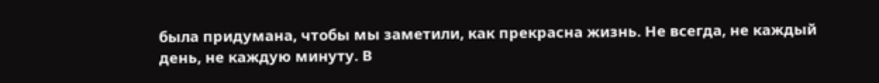была придумана, чтобы мы заметили, как прекрасна жизнь. Не всегда, не каждый день, не каждую минуту. В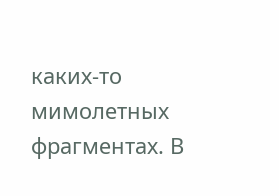каких-то мимолетных фрагментах. В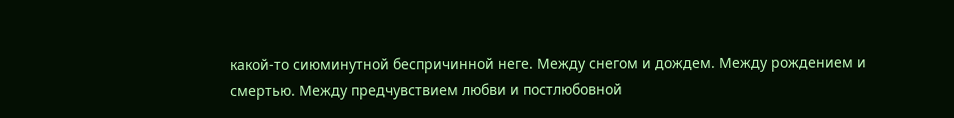какой-то сиюминутной беспричинной неге. Между снегом и дождем. Между рождением и смертью. Между предчувствием любви и постлюбовной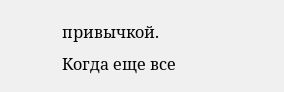привычкой. Когда еще все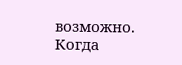возможно. Когда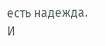есть надежда. И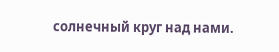солнечный круг над нами.